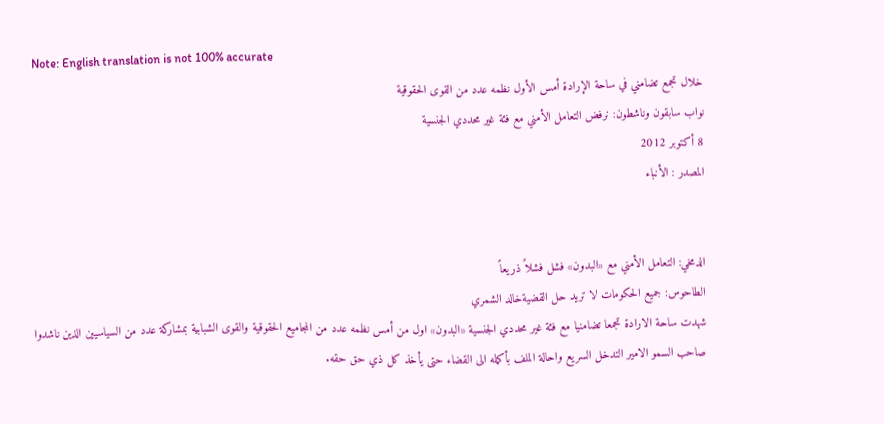Note: English translation is not 100% accurate
خلال تجمع تضامني في ساحة الإرادة أمس الأول نظمه عدد من القوى الحقوقية
نواب سابقون وناشطون: نرفض التعامل الأمني مع فئة غير محددي الجنسية
8 أكتوبر 2012
المصدر : الأنباء


الدمخي: التعامل الأمني مع «البدون» فشل فشلاً ذريعاً
الطاحوس: جميع الحكومات لا تريد حل القضيةخالد الشمري
شهدت ساحة الارادة تجمعا تضامنيا مع فئة غير محددي الجنسية «البدون» اول من أمس نظمه عدد من المجاميع الحقوقية والقوى الشبابية بمشاركة عدد من السياسيين الذين ناشدوا صاحب السمو الامير التدخل السريع واحالة الملف بأكمله الى القضاء حتى يأخذ كل ذي حق حقه.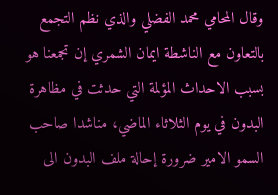وقال المحامي محمد الفضلي والذي نظم التجمع بالتعاون مع الناشطة ايمان الشمري إن تجمعنا هو بسبب الاحداث المؤلمة التي حدثت في مظاهرة البدون في يوم الثلاثاء الماضي، مناشدا صاحب السمو الامير ضرورة إحالة ملف البدون الى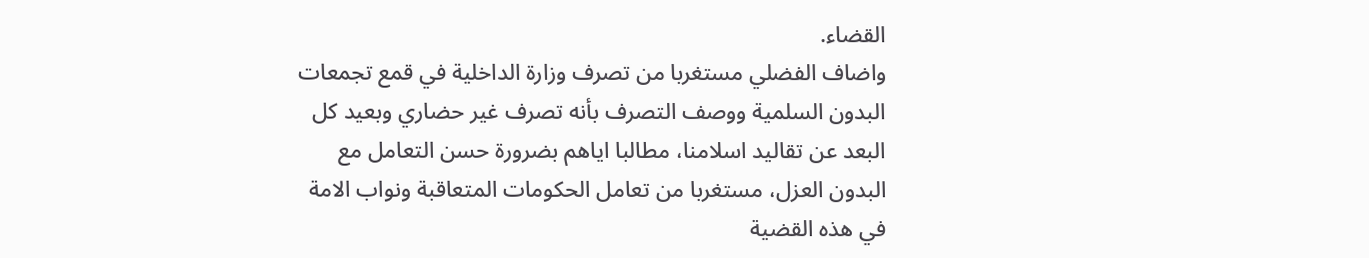القضاء.
واضاف الفضلي مستغربا من تصرف وزارة الداخلية في قمع تجمعات البدون السلمية ووصف التصرف بأنه تصرف غير حضاري وبعيد كل البعد عن تقاليد اسلامنا، مطالبا اياهم بضرورة حسن التعامل مع البدون العزل، مستغربا من تعامل الحكومات المتعاقبة ونواب الامة في هذه القضية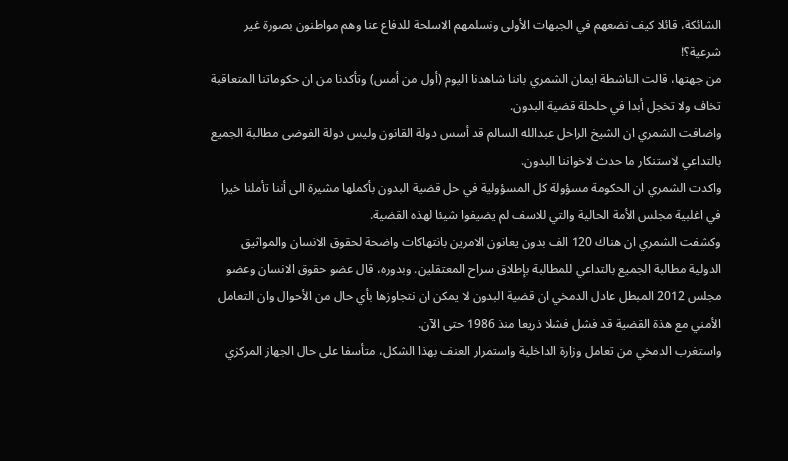الشائكة، قائلا كيف نضعهم في الجبهات الأولى ونسلمهم الاسلحة للدفاع عنا وهم مواطنون بصورة غير شرعية؟!
من جهتها، قالت الناشطة ايمان الشمري باننا شاهدنا اليوم (أول من أمس) وتأكدنا من ان حكوماتنا المتعاقبة تخاف ولا تخجل أبدا في حلحلة قضية البدون.
واضافت الشمري ان الشيخ الراحل عبدالله السالم قد أسس دولة القانون وليس دولة الفوضى مطالبة الجميع بالتداعي لاستنكار ما حدث لاخواننا البدون.
واكدت الشمري ان الحكومة مسؤولة كل المسؤولية في حل قضية البدون بأكملها مشيرة الى أننا تأملنا خيرا في اغلبية مجلس الأمة الحالية والتي للاسف لم يضيفوا شيئا لهذه القضية.
وكشفت الشمري ان هناك 120 الف بدون يعانون الامرين بانتهاكات واضحة لحقوق الانسان والمواثيق الدولية مطالبة الجميع بالتداعي للمطالبة بإطلاق سراح المعتقلين. وبدوره، قال عضو حقوق الانسان وعضو مجلس 2012 المبطل عادل الدمخي ان قضية البدون لا يمكن ان نتجاوزها بأي حال من الأحوال وان التعامل الأمني مع هذة القضية قد فشل فشلا ذريعا منذ 1986 حتى الآن.
واستغرب الدمخي من تعامل وزارة الداخلية واستمرار العنف بهذا الشكل، متأسفا على حال الجهاز المركزي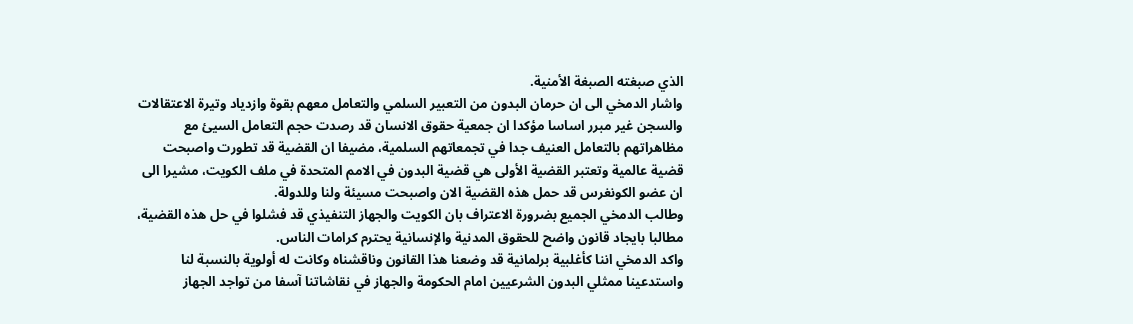الذي صبغته الصبغة الأمنية.
واشار الدمخي الى ان حرمان البدون من التعبير السلمي والتعامل معهم بقوة وازدياد وتيرة الاعتقالات والسجن غير مبرر اساسا مؤكدا ان جمعية حقوق الانسان قد رصدت حجم التعامل السيئ مع مظاهراتهم بالتعامل العنيف جدا في تجمعاتهم السلمية، مضيفا ان القضية قد تطورت واصبحت قضية عالمية وتعتبر القضية الأولى هي قضية البدون في الامم المتحدة في ملف الكويت، مشيرا الى ان عضو الكونغرس قد حمل هذه القضية الان واصبحت مسيئة ولنا وللدولة.
وطالب الدمخي الجميع بضرورة الاعتراف بان الكويت والجهاز التنفيذي قد فشلوا في حل هذه القضية، مطالبا بايجاد قانون واضح للحقوق المدنية والإنسانية يحترم كرامات الناس.
واكد الدمخي اننا كأغلبية برلمانية قد وضعنا هذا القانون وناقشناه وكانت له أولوية بالنسبة لنا واستدعينا ممثلي البدون الشرعيين امام الحكومة والجهاز في نقاشاتنا آسفا من تواجد الجهاز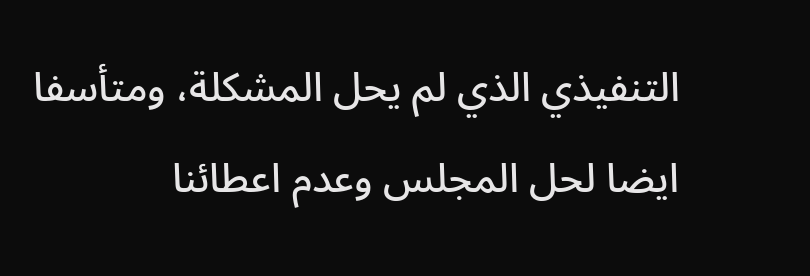التنفيذي الذي لم يحل المشكلة، ومتأسفا ايضا لحل المجلس وعدم اعطائنا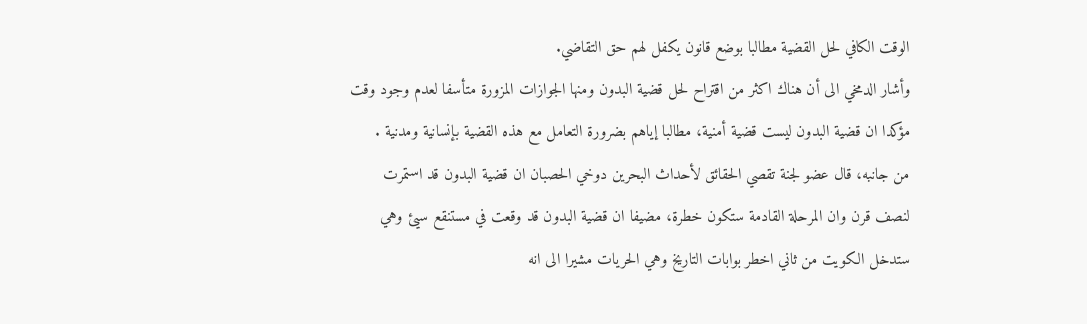الوقت الكافي لحل القضية مطالبا بوضع قانون يكفل لهم حق التقاضي.
وأشار الدمخي الى أن هناك اكثر من اقتراح لحل قضية البدون ومنها الجوازات المزورة متأسفا لعدم وجود وقت مؤكدا ان قضية البدون ليست قضية أمنية، مطالبا إياهم بضرورة التعامل مع هذه القضية بإنسانية ومدنية .
من جانبه، قال عضو لجنة تقصي الحقائق لأحداث البحرين دوخي الحصبان ان قضية البدون قد استمرت لنصف قرن وان المرحلة القادمة ستكون خطرة، مضيفا ان قضية البدون قد وقعت في مستنقع سيئ وهي ستدخل الكويت من ثاني اخطر بوابات التاريخ وهي الحريات مشيرا الى انه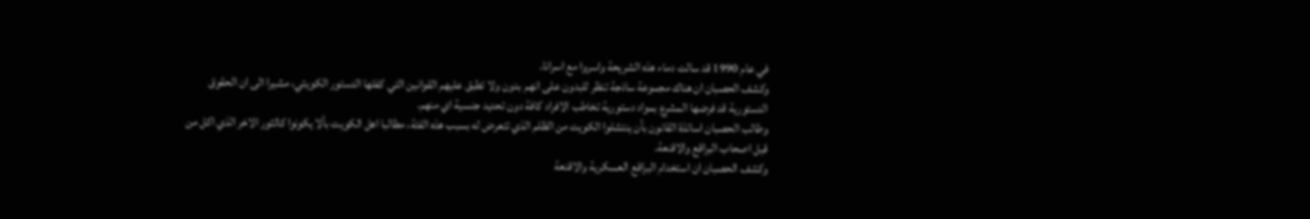في عام 1990 قد سالت دماء هذه الشريحة واسروا مع اسرانا.
وكشف الحصبان ان هناك مجموعة ساذجة تنظر للبدون على انهم بدون ولا تطبق عليهم القوانين التي كفلها الدستور الكويتي، مشيرا الى ان الحقوق الدستورية قد فرضها المشرع بمواد دستورية تخاطب الافراد كافة دون تحديد جنسية اي منهم.
وطالب الحصبان اساتذة القانون بأن ينتشلوا الكويت من الظلم الذي تتعرض له بسبب هذه الفئة، مطالبا اهل الكويت بألا يكونوا كالثور الاخر الذي اكل من قبل اصحاب البراقع والاقنعة.
وكشف الحصبان ان استخدام البراقع العسكرية والاقنعة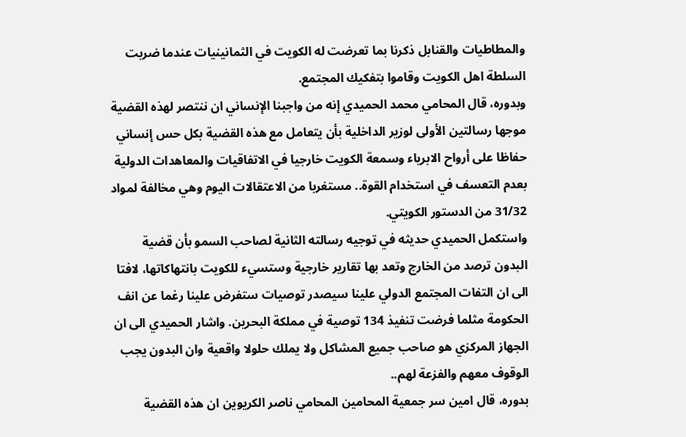والمطاطيات والقنابل ذكرنا بما تعرضت له الكويت في الثمانينيات عندما ضربت السلطة اهل الكويت وقاموا بتفكيك المجتمع.
وبدوره، قال المحامي محمد الحميدي إنه من واجبنا الإنساني ان ننتصر لهذه القضية موجها رسالتين الأولى لوزير الداخلية بأن يتعامل مع هذه القضية بكل حس إنساني حفاظا على أرواح الابرياء وسمعة الكويت خارجيا في الاتفاقيات والمعاهدات الدولية بعدم التعسف في استخدام القوة.. مستغربا من الاعتقالات اليوم وهي مخالفة لمواد 31/32 من الدستور الكويتي.
واستكمل الحميدي حديثه في توجيه رسالته الثانية لصاحب السمو بأن قضية البدون ترصد من الخارج وتعد بها تقارير خارجية وستسيء للكويت بانتهاكاتها، لافتا الى ان التفات المجتمع الدولي علينا سيصدر توصيات ستفرض علينا رغما عن انف الحكومة مثلما فرضت تنفيذ 134 توصية في مملكة البحرين. واشار الحميدي الى ان الجهاز المركزي هو صاحب جميع المشاكل ولا يملك حلولا واقعية وان البدون يجب الوقوف معهم والفزعة لهم..
بدوره، قال امين سر جمعية المحامين المحامي ناصر الكريوين ان هذه القضية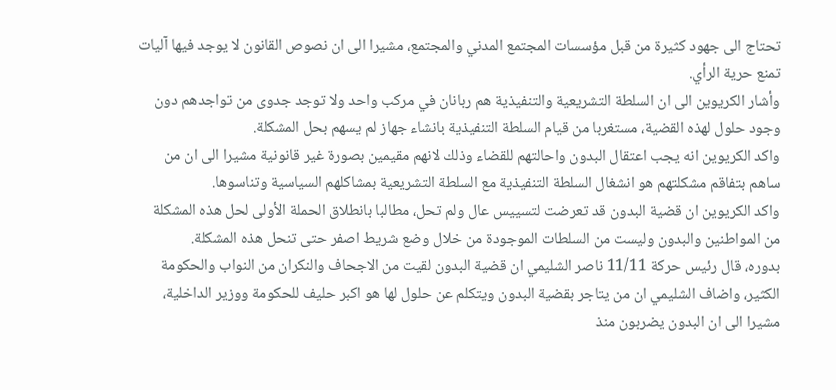تحتاج الى جهود كثيرة من قبل مؤسسات المجتمع المدني والمجتمع، مشيرا الى ان نصوص القانون لا يوجد فيها آليات تمنع حرية الرأي.
وأشار الكريوين الى ان السلطة التشريعية والتنفيذية هم ربانان في مركب واحد ولا توجد جدوى من تواجدهم دون وجود حلول لهذه القضية، مستغربا من قيام السلطة التنفيذية بانشاء جهاز لم يسهم بحل المشكلة.
واكد الكريوين انه يجب اعتقال البدون واحالتهم للقضاء وذلك لانهم مقيمين بصورة غير قانونية مشيرا الى ان من ساهم بتفاقم مشكلتهم هو انشغال السلطة التنفيذية مع السلطة التشريعية بمشاكلهم السياسية وتناسوها.
واكد الكريوين ان قضية البدون قد تعرضت لتسييس عال ولم تحل، مطالبا بانطلاق الحملة الأولى لحل هذه المشكلة من المواطنين والبدون وليست من السلطات الموجودة من خلال وضع شريط اصفر حتى تنحل هذه المشكلة.
بدوره، قال رئيس حركة 11/11 ناصر الشليمي ان قضية البدون لقيت من الاجحاف والنكران من النواب والحكومة الكثير، واضاف الشليمي ان من يتاجر بقضية البدون ويتكلم عن حلول لها هو اكبر حليف للحكومة ووزير الداخلية، مشيرا الى ان البدون يضربون منذ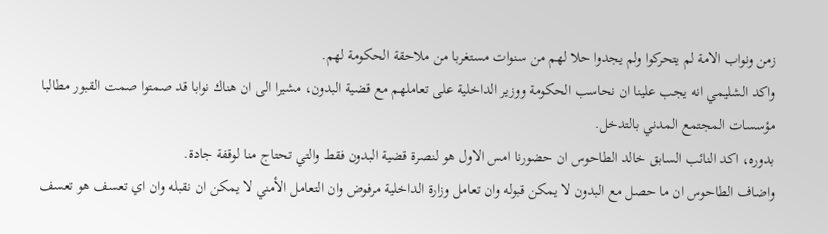زمن ونواب الامة لم يتحركوا ولم يجدوا حلا لهم من سنوات مستغربا من ملاحقة الحكومة لهم.
واكد الشليمي انه يجب علينا ان نحاسب الحكومة ووزير الداخلية على تعاملهم مع قضية البدون، مشيرا الى ان هناك نوابا قد صمتوا صمت القبور مطالبا مؤسسات المجتمع المدني بالتدخل.
بدوره، اكد النائب السابق خالد الطاحوس ان حضورنا امس الاول هو لنصرة قضية البدون فقط والتي تحتاج منا لوقفة جادة.
واضاف الطاحوس ان ما حصل مع البدون لا يمكن قبوله وان تعامل وزارة الداخلية مرفوض وان التعامل الأمني لا يمكن ان نقبله وان اي تعسف هو تعسف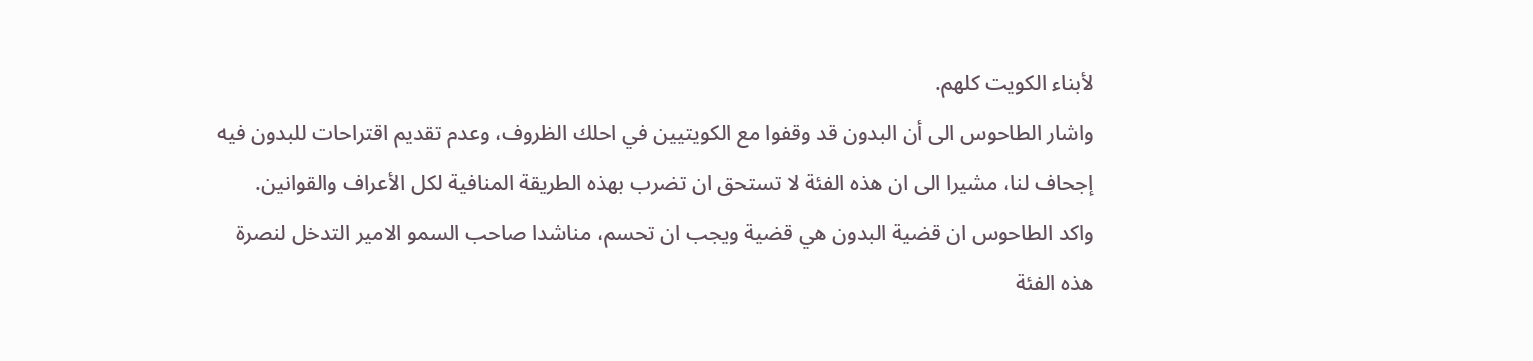لأبناء الكويت كلهم.
واشار الطاحوس الى أن البدون قد وقفوا مع الكويتيين في احلك الظروف، وعدم تقديم اقتراحات للبدون فيه إجحاف لنا، مشيرا الى ان هذه الفئة لا تستحق ان تضرب بهذه الطريقة المنافية لكل الأعراف والقوانين.
واكد الطاحوس ان قضية البدون هي قضية ويجب ان تحسم، مناشدا صاحب السمو الامير التدخل لنصرة هذه الفئة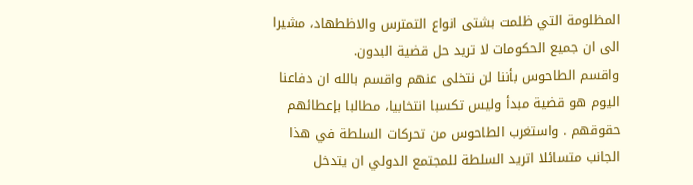المظلومة التي ظلمت بشتى انواع التمترس والاظطهاد، مشيرا الى ان جميع الحكومات لا تريد حل قضية البدون.
واقسم الطاحوس بأننا لن نتخلى عنهم واقسم بالله ان دفاعنا اليوم هو قضية مبدأ وليس تكسبا انتخابيا، مطالبا بإعطائهم حقوقهم . واستغرب الطاحوس من تحركات السلطة في هذا الجانب متسائلا اتريد السلطة للمجتمع الدولي ان يتدخل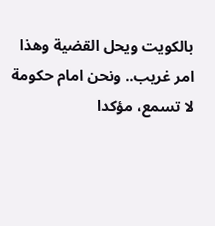بالكويت ويحل القضية وهذا امر غريب.. ونحن امام حكومة لا تسمع، مؤكدا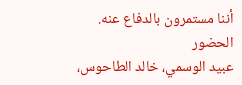أننا مستمرون بالدفاع عنه.
الحضور
عبيد الوسمي، خالد الطاحوس،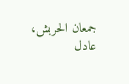جمعان الحربش، عادل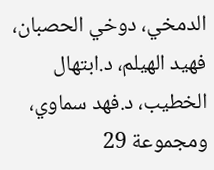الدمخي، دوخي الحصبان، فهيد الهيلم، د.ابتهال الخطيب، د.فهد سماوي، ومجموعة 29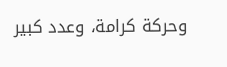وحركة كرامة، وعدد كبير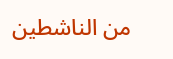من الناشطين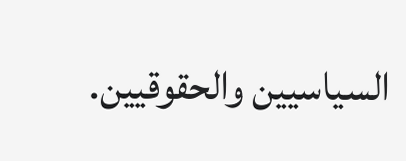السياسيين والحقوقيين.